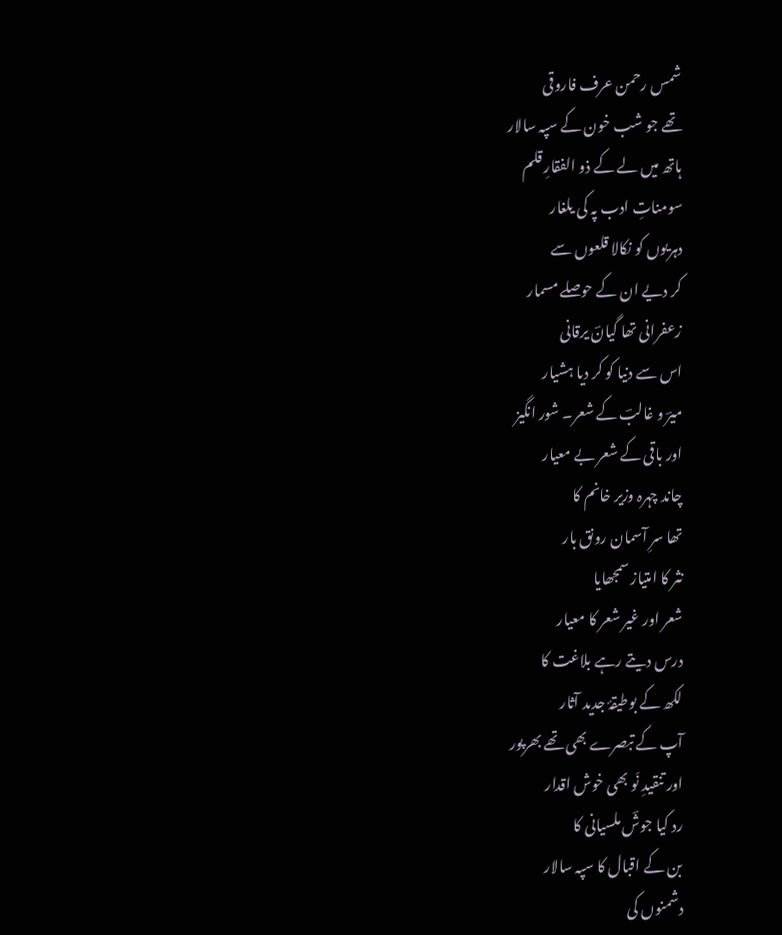شمس رحمن عرف فاروقی
تھے جو شب خون کے سپہ سالار
ہاتھ میں لے کے ذو الفقارِ قلم
سومناتِ ادب پہ کی یلغار
دہریوں کو نکالا قلعوں سے
کر دیے ان کے حوصلے مسمار
زعفرانی تھا گیانؔ یرقانی
اس سے دنیا کو کر دیا ہشیار
میرؔ و غالبؔ کے شعر۔ شور انگیز
اور باقی کے شعر بے معیار
چاند چہرہ وزیر خانم کا
تھا سرِ آسمان رونق بار
نثر کا امتیاز سمجھایا
شعر اور غیر شعر کا معیار
درس دیتے رہے بلاغت کا
لکھ کے بوطیقۂ جدید آثار
آپ کے تبصرے بھی تھے بھرپور
اور تنقیدِ نَو بھی خوش اقدار
رد کیا جوشؔ ملسیانی کا
بن کے اقبال کا سپہ سالار
دشمنوں کی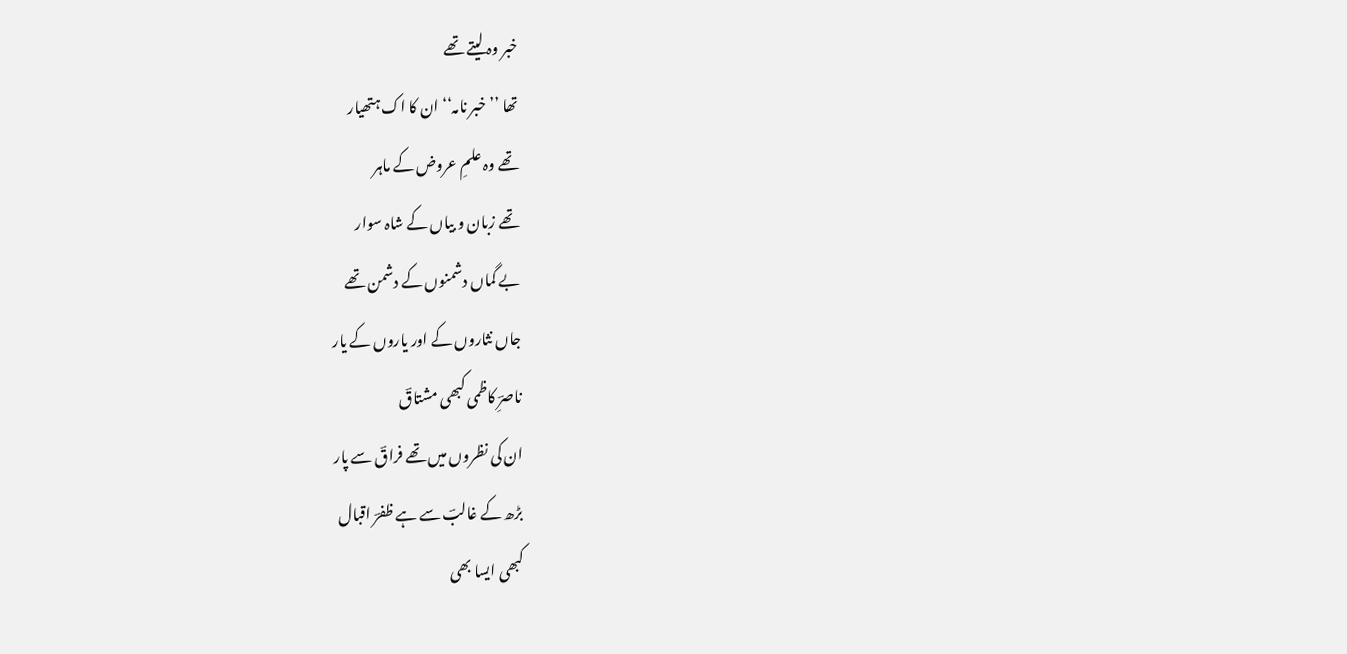خبر وہ لیتے تھے
تھا ’’خبر نامہ‘‘ ان کا اک ہتھیار
تھے وہ علمِ عروض کے ماہر
تھے زبان و بیاں کے شاہ سوار
بے گماں دشمنوں کے دشمن تھے
جاں نثاروں کے اور یاروں کے یار
ناصرِؔ کاظمی کبھی مشتاقؔ
ان کی نظروں میں تھے فراقؔ سے پار
بڑھ کے غالبؔ سے ہے ظفرؔ اقبال
کبھی ایسا بھی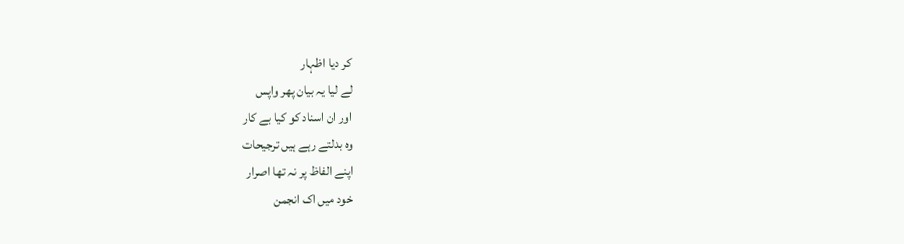کر دیا اظہار
لے لیا یہ بیان پھر واپس
اور ان اسناد کو کیا بے کار
وہ بدلتے رہے ہیں ترجیحات
اپنے الفاظ پر نہ تھا اصرار
خود میں اک انجمن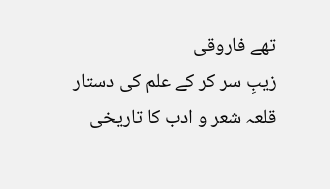تھے فاروقی
زیبِ سر کر کے علم کی دستار
قلعہ شعر و ادب کا تاریخی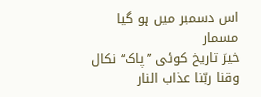اس دسمبر میں ہو گیا مسمار
خیرؔ تاریخ کوئی ’’پاک‘‘ نکال
وقنا ربّنا عذاب النار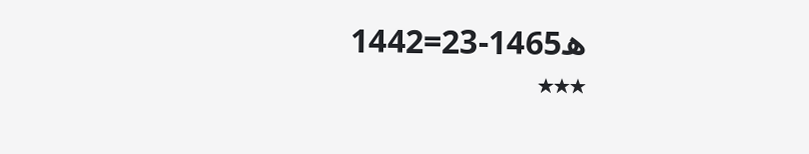ھ1465-23=1442
٭٭٭